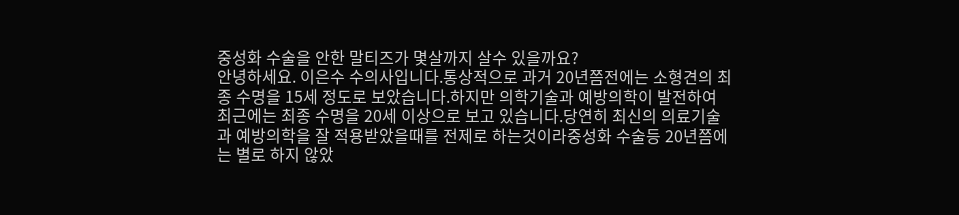중성화 수술을 안한 말티즈가 몇살까지 살수 있을까요?
안녕하세요. 이은수 수의사입니다.통상적으로 과거 20년쯤전에는 소형견의 최종 수명을 15세 정도로 보았습니다.하지만 의학기술과 예방의학이 발전하여 최근에는 최종 수명을 20세 이상으로 보고 있습니다.당연히 최신의 의료기술과 예방의학을 잘 적용받았을때를 전제로 하는것이라중성화 수술등 20년쯤에는 별로 하지 않았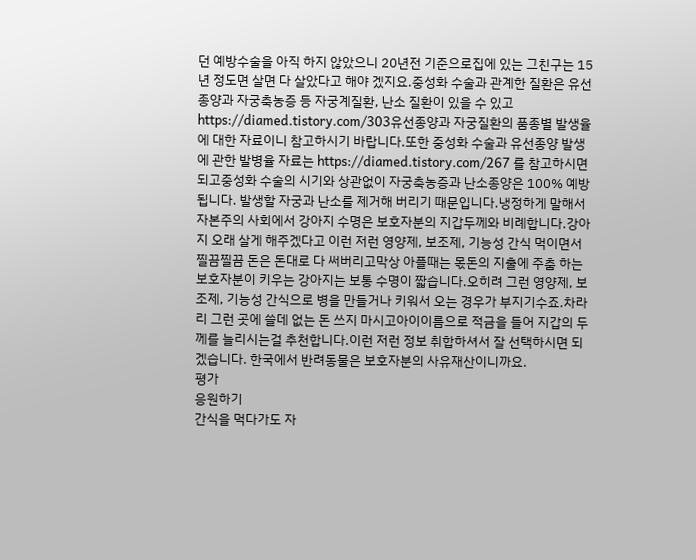던 예방수술을 아직 하지 않았으니 20년전 기준으로집에 있는 그친구는 15년 정도면 살면 다 살았다고 해야 겠지요.중성화 수술과 관계한 질환은 유선종양과 자궁축농증 등 자궁계질환, 난소 질환이 있을 수 있고https://diamed.tistory.com/303유선종양과 자궁질환의 품종별 발생율에 대한 자료이니 참고하시기 바랍니다.또한 중성화 수술과 유선종양 발생에 관한 발병율 자료는 https://diamed.tistory.com/267 를 참고하시면 되고중성화 수술의 시기와 상관없이 자궁축농증과 난소종양은 100% 예방됩니다. 발생할 자궁과 난소를 제거해 버리기 때문입니다.냉정하게 말해서 자본주의 사회에서 강아지 수명은 보호자분의 지갑두께와 비례합니다.강아지 오래 살게 해주겠다고 이런 저런 영양제, 보조제, 기능성 간식 먹이면서 찔끔찔끔 돈은 돈대로 다 써버리고막상 아플때는 몫돈의 지출에 주춤 하는 보호자분이 키우는 강아지는 보통 수명이 짧습니다.오히려 그런 영양제, 보조제, 기능성 간식으로 병을 만들거나 키워서 오는 경우가 부지기수죠.차라리 그런 곳에 쓸데 없는 돈 쓰지 마시고아이이름으로 적금을 들어 지갑의 두께를 늘리시는걸 추천합니다.이런 저런 정보 취합하셔서 잘 선택하시면 되겠습니다. 한국에서 반려동물은 보호자분의 사유재산이니까요.
평가
응원하기
간식을 먹다가도 자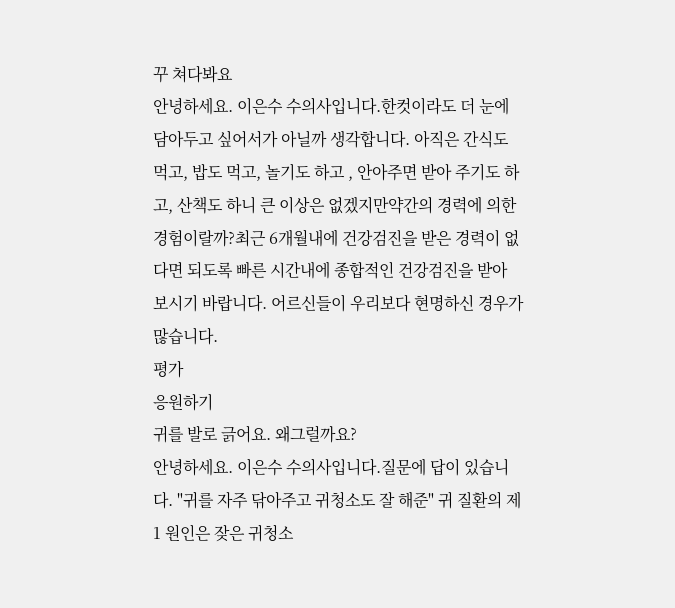꾸 쳐다봐요
안녕하세요. 이은수 수의사입니다.한컷이라도 더 눈에 담아두고 싶어서가 아닐까 생각합니다. 아직은 간식도 먹고, 밥도 먹고, 놀기도 하고 , 안아주면 받아 주기도 하고, 산책도 하니 큰 이상은 없겠지만약간의 경력에 의한 경험이랄까?최근 6개월내에 건강검진을 받은 경력이 없다면 되도록 빠른 시간내에 종합적인 건강검진을 받아 보시기 바랍니다. 어르신들이 우리보다 현명하신 경우가 많습니다.
평가
응원하기
귀를 발로 긁어요. 왜그럴까요?
안녕하세요. 이은수 수의사입니다.질문에 답이 있습니다. "귀를 자주 닦아주고 귀청소도 잘 해준" 귀 질환의 제 1 원인은 잦은 귀청소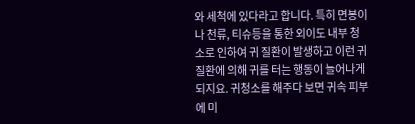와 세척에 있다라고 합니다. 특히 면봉이나 천류, 티슈등을 통한 외이도 내부 청소로 인하여 귀 질환이 발생하고 이런 귀 질환에 의해 귀를 터는 행동이 늘어나게 되지요. 귀청소를 해주다 보면 귀속 피부에 미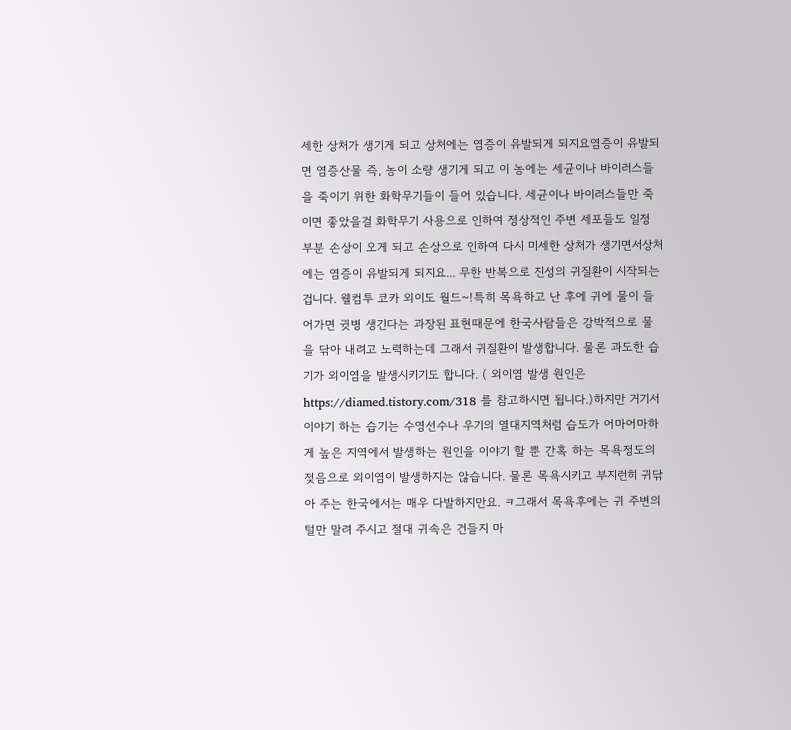세한 상처가 생기게 되고 상처에는 염증이 유발되게 되지요염증이 유발되면 염증산물 즉, 농이 소량 생기게 되고 이 농에는 세균이나 바이러스들을 죽이기 위한 화학무기들이 들어 있습니다. 세균이나 바이러스들만 죽이면 좋았을걸 화학무기 사용으로 인하여 정상적인 주변 세포들도 일정 부분 손상이 오게 되고 손상으로 인하여 다시 미세한 상처가 생기면서상처에는 염증이 유발되게 되지요... 무한 반복으로 진성의 귀질환이 시작되는겁니다. 웰컴투 코카 외이도 월드~!특히 목욕하고 난 후에 귀에 물이 들어가면 귓병 생긴다는 과장된 표현때문에 한국사람들은 강박적으로 물을 닦아 내려고 노력하는데 그래서 귀질환이 발생합니다. 물론 과도한 습기가 외이염을 발생시키기도 합니다. ( 외이염 발생 원인은 https://diamed.tistory.com/318 를 참고하시면 됩니다.)하지만 거기서 이야기 하는 습기는 수영선수나 우기의 열대지역처럼 습도가 어마어마하게 높은 지역에서 발생하는 원인을 이야기 할 뿐 간혹 하는 목욕정도의 젖음으로 외이염이 발생하지는 않습니다. 물론 목욕시키고 부지런히 귀닦아 주는 한국에서는 매우 다발하지만요. ㅋ그래서 목욕후에는 귀 주변의 털만 말려 주시고 절대 귀속은 건들지 마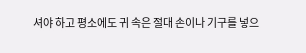셔야 하고 평소에도 귀 속은 절대 손이나 기구를 넣으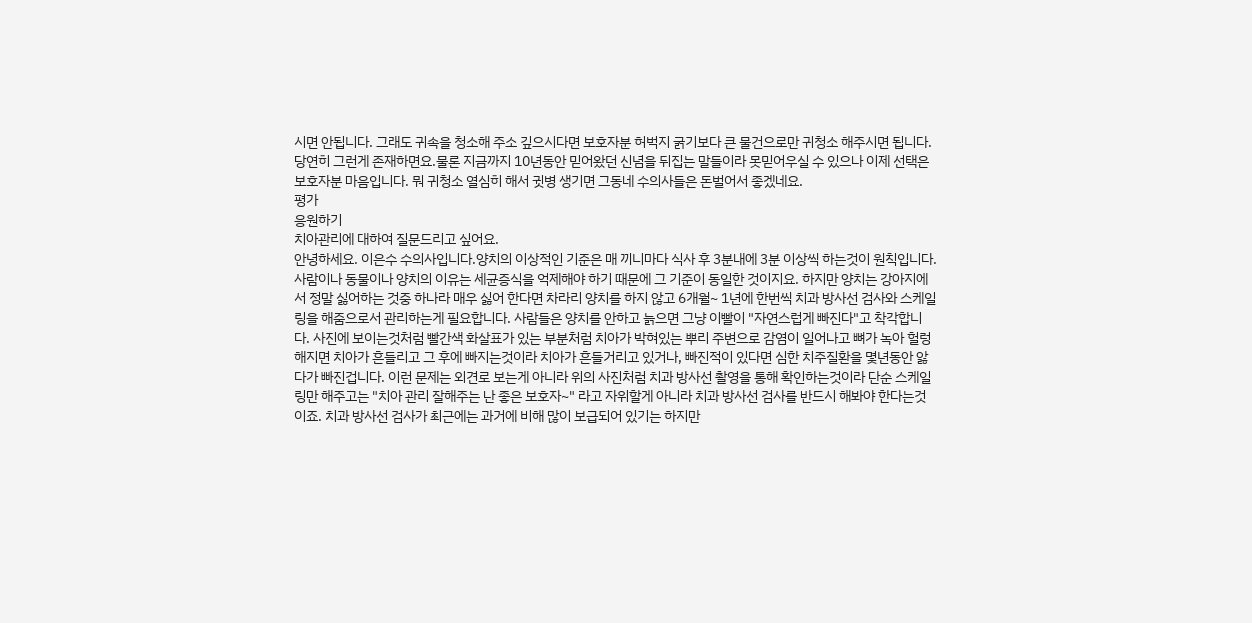시면 안됩니다. 그래도 귀속을 청소해 주소 깊으시다면 보호자분 허벅지 굵기보다 큰 물건으로만 귀청소 해주시면 됩니다. 당연히 그런게 존재하면요.물론 지금까지 10년동안 믿어왔던 신념을 뒤집는 말들이라 못믿어우실 수 있으나 이제 선택은 보호자분 마음입니다. 뭐 귀청소 열심히 해서 귓병 생기면 그동네 수의사들은 돈벌어서 좋겠네요.
평가
응원하기
치아관리에 대하여 질문드리고 싶어요.
안녕하세요. 이은수 수의사입니다.양치의 이상적인 기준은 매 끼니마다 식사 후 3분내에 3분 이상씩 하는것이 원칙입니다. 사람이나 동물이나 양치의 이유는 세균증식을 억제해야 하기 때문에 그 기준이 동일한 것이지요. 하지만 양치는 강아지에서 정말 싫어하는 것중 하나라 매우 싫어 한다면 차라리 양치를 하지 않고 6개월~ 1년에 한번씩 치과 방사선 검사와 스케일링을 해줌으로서 관리하는게 필요합니다. 사람들은 양치를 안하고 늙으면 그냥 이빨이 "자연스럽게 빠진다"고 착각합니다. 사진에 보이는것처럼 빨간색 화살표가 있는 부분처럼 치아가 박혀있는 뿌리 주변으로 감염이 일어나고 뼈가 녹아 헐렁해지면 치아가 흔들리고 그 후에 빠지는것이라 치아가 흔들거리고 있거나, 빠진적이 있다면 심한 치주질환을 몇년동안 앓다가 빠진겁니다. 이런 문제는 외견로 보는게 아니라 위의 사진처럼 치과 방사선 촬영을 통해 확인하는것이라 단순 스케일링만 해주고는 "치아 관리 잘해주는 난 좋은 보호자~" 라고 자위할게 아니라 치과 방사선 검사를 반드시 해봐야 한다는것이죠. 치과 방사선 검사가 최근에는 과거에 비해 많이 보급되어 있기는 하지만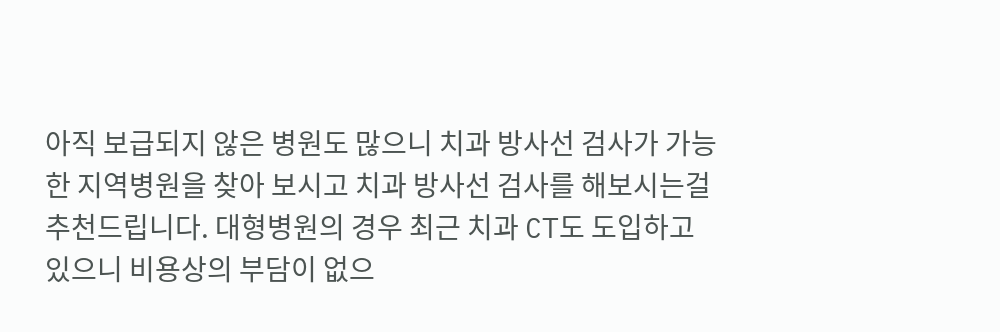아직 보급되지 않은 병원도 많으니 치과 방사선 검사가 가능한 지역병원을 찾아 보시고 치과 방사선 검사를 해보시는걸 추천드립니다. 대형병원의 경우 최근 치과 CT도 도입하고 있으니 비용상의 부담이 없으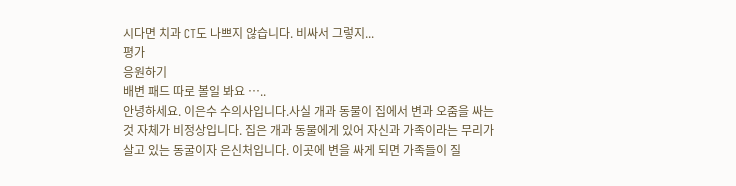시다면 치과 CT도 나쁘지 않습니다. 비싸서 그렇지...
평가
응원하기
배변 패드 따로 볼일 봐요 …..
안녕하세요. 이은수 수의사입니다.사실 개과 동물이 집에서 변과 오줌을 싸는것 자체가 비정상입니다. 집은 개과 동물에게 있어 자신과 가족이라는 무리가 살고 있는 동굴이자 은신처입니다. 이곳에 변을 싸게 되면 가족들이 질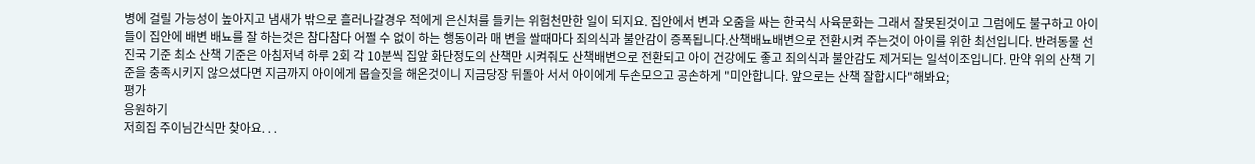병에 걸릴 가능성이 높아지고 냄새가 밖으로 흘러나갈경우 적에게 은신처를 들키는 위험천만한 일이 되지요. 집안에서 변과 오줌을 싸는 한국식 사육문화는 그래서 잘못된것이고 그럼에도 불구하고 아이들이 집안에 배변 배뇨를 잘 하는것은 참다참다 어쩔 수 없이 하는 행동이라 매 변을 쌀때마다 죄의식과 불안감이 증폭됩니다.산책배뇨배변으로 전환시켜 주는것이 아이를 위한 최선입니다. 반려동물 선진국 기준 최소 산책 기준은 아침저녁 하루 2회 각 10분씩 집앞 화단정도의 산책만 시켜줘도 산책배변으로 전환되고 아이 건강에도 좋고 죄의식과 불안감도 제거되는 일석이조입니다. 만약 위의 산책 기준을 충족시키지 않으셨다면 지금까지 아이에게 몹슬짓을 해온것이니 지금당장 뒤돌아 서서 아이에게 두손모으고 공손하게 "미안합니다. 앞으로는 산책 잘합시다"해봐요;
평가
응원하기
저희집 주이님간식만 찾아요. . .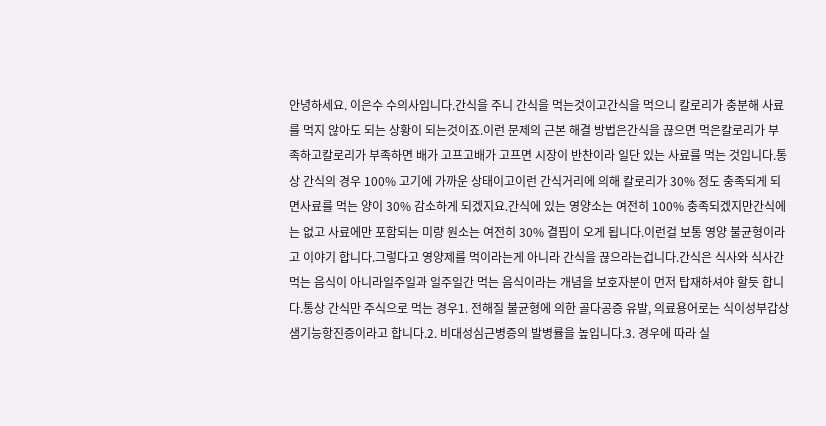안녕하세요. 이은수 수의사입니다.간식을 주니 간식을 먹는것이고간식을 먹으니 칼로리가 충분해 사료를 먹지 않아도 되는 상황이 되는것이죠.이런 문제의 근본 해결 방법은간식을 끊으면 먹은칼로리가 부족하고칼로리가 부족하면 배가 고프고배가 고프면 시장이 반찬이라 일단 있는 사료를 먹는 것입니다.통상 간식의 경우 100% 고기에 가까운 상태이고이런 간식거리에 의해 칼로리가 30% 정도 충족되게 되면사료를 먹는 양이 30% 감소하게 되겠지요.간식에 있는 영양소는 여전히 100% 충족되겠지만간식에는 없고 사료에만 포함되는 미량 원소는 여전히 30% 결핍이 오게 됩니다.이런걸 보통 영양 불균형이라고 이야기 합니다.그렇다고 영양제를 먹이라는게 아니라 간식을 끊으라는겁니다.간식은 식사와 식사간 먹는 음식이 아니라일주일과 일주일간 먹는 음식이라는 개념을 보호자분이 먼저 탑재하셔야 할듯 합니다.통상 간식만 주식으로 먹는 경우1. 전해질 불균형에 의한 골다공증 유발, 의료용어로는 식이성부갑상샘기능항진증이라고 합니다.2. 비대성심근병증의 발병률을 높입니다.3. 경우에 따라 실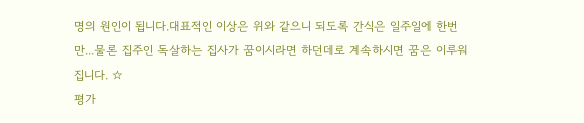명의 원인이 됩니다.대표적인 이상은 위와 같으니 되도록 간식은 일주일에 한번만...물론 집주인 독살하는 집사가 꿈이시라면 하던데로 계속하시면 꿈은 이루워집니다. ☆
평가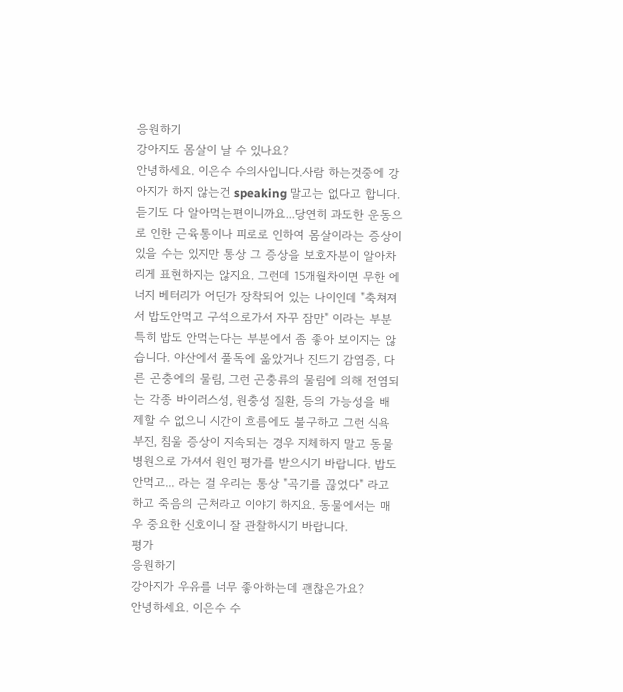응원하기
강아지도 몸살이 날 수 있나요?
안녕하세요. 이은수 수의사입니다.사람 하는것중에 강아지가 하지 않는건 speaking 말고는 없다고 합니다. 듣기도 다 알아먹는편이니까요...당연히 과도한 운동으로 인한 근육통이나 피로로 인하여 몸살이라는 증상이 있을 수는 있지만 통상 그 증상을 보호자분이 알아차리게 표현하지는 않지요. 그런데 15개월차이면 무한 에너지 베터리가 어딘가 장착되어 있는 나이인데 "축쳐져서 밥도안먹고 구석으로가서 자꾸 잠만" 이라는 부분 특히 밥도 안먹는다는 부분에서 좀 좋아 보이지는 않습니다. 야산에서 풀독에 옮았거나 진드기 감염증, 다른 곤충에의 물림, 그런 곤충류의 물림에 의해 전염되는 각종 바이러스성, 원충성 질환, 등의 가능성을 배제할 수 없으니 시간이 흐름에도 불구하고 그런 식욕 부진, 침울 증상이 지속되는 경우 지체하지 말고 동물병원으로 가셔서 원인 평가를 받으시기 바랍니다. 밥도 안먹고... 라는 걸 우리는 통상 "곡기를 끊었다" 라고 하고 죽음의 근처라고 이야기 하지요. 동물에서는 매우 중요한 신호이니 잘 관찰하시기 바랍니다.
평가
응원하기
강아지가 우유를 너무 좋아하는데 괜찮은가요?
안녕하세요. 이은수 수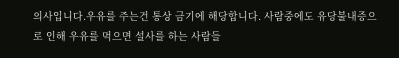의사입니다.우유를 주는건 통상 금기에 해당합니다. 사람중에도 유당불내증으로 인해 우유를 먹으면 설사를 하는 사람들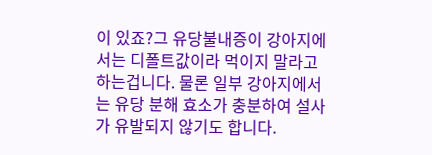이 있죠?그 유당불내증이 강아지에서는 디폴트값이라 먹이지 말라고 하는겁니다. 물론 일부 강아지에서는 유당 분해 효소가 충분하여 설사가 유발되지 않기도 합니다.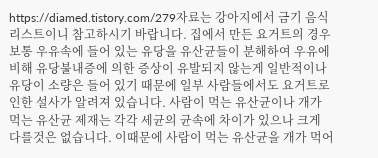https://diamed.tistory.com/279자료는 강아지에서 금기 음식 리스트이니 참고하시기 바랍니다. 집에서 만든 요거트의 경우 보통 우유속에 들어 있는 유당을 유산균들이 분해하여 우유에 비해 유당불내증에 의한 증상이 유발되지 않는게 일반적이나 유당이 소량은 들어 있기 때문에 일부 사람들에서도 요거트로 인한 설사가 알려져 있습니다. 사람이 먹는 유산균이나 개가 먹는 유산균 제재는 각각 세균의 균속에 차이가 있으나 크게 다를것은 없습니다. 이때문에 사람이 먹는 유산균을 개가 먹어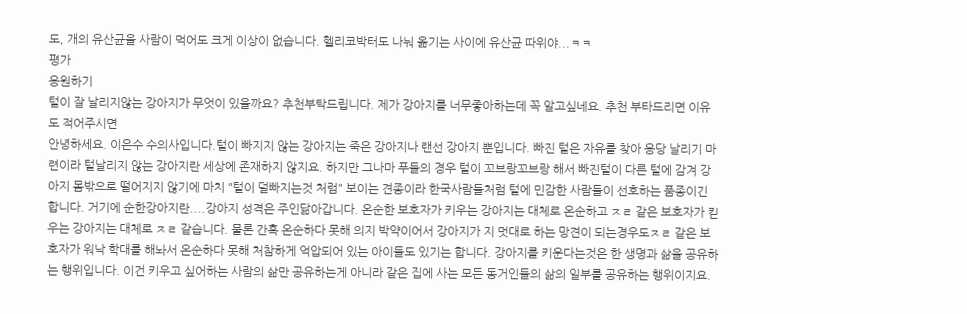도, 개의 유산균을 사람이 먹어도 크게 이상이 없습니다. 헬리코박터도 나눠 옮기는 사이에 유산균 따위야...ㅋㅋ
평가
응원하기
털이 잘 날리지않는 강아지가 무엇이 있을까요? 추천부탁드립니다. 제가 강아지를 너무좋아하는데 꼭 알고싶네요. 추천 부타드리면 이유도 적어주시면
안녕하세요. 이은수 수의사입니다.털이 빠지지 않는 강아지는 죽은 강아지나 랜선 강아지 뿐입니다. 빠진 털은 자유를 찾아 응당 날리기 마련이라 털날리지 않는 강아지란 세상에 존재하지 않지요. 하지만 그나마 푸들의 경우 털이 꼬브랑꼬브랑 해서 빠진털이 다른 털에 감겨 강아지 몸밖으로 떨어지지 않기에 마치 "털이 덜빠지는것 처럼" 보이는 견종이라 한국사람들처럼 털에 민감한 사람들이 선호하는 품종이긴 합니다. 거기에 순한강아지란....강아지 성격은 주인닮아갑니다. 온순한 보호자가 키우는 강아지는 대체로 온순하고 ㅈㄹ 같은 보호자가 킫우는 강아지는 대체로 ㅈㄹ 같습니다. 물론 간혹 온순하다 못해 의지 박약이어서 강아지가 지 멋대로 하는 망견이 되는경우도ㅈㄹ 같은 보호자가 워낙 학대를 해놔서 온순하다 못해 처참하게 억압되어 있는 아이들도 있기는 합니다. 강아지를 키운다는것은 한 생명과 삶을 공유하는 행위입니다. 이건 키우고 싶어하는 사람의 삶만 공유하는게 아니라 같은 집에 사는 모든 동거인들의 삶의 일부를 공유하는 행위이지요.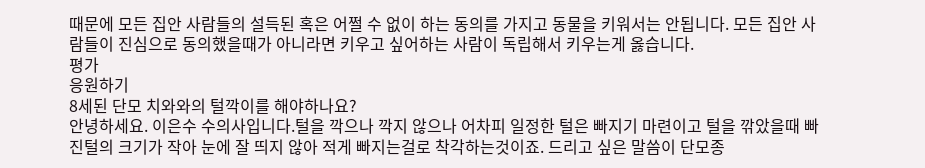때문에 모든 집안 사람들의 설득된 혹은 어쩔 수 없이 하는 동의를 가지고 동물을 키워서는 안됩니다. 모든 집안 사람들이 진심으로 동의했을때가 아니라면 키우고 싶어하는 사람이 독립해서 키우는게 옳습니다.
평가
응원하기
8세된 단모 치와와의 털깍이를 해야하나요?
안녕하세요. 이은수 수의사입니다.털을 깍으나 깍지 않으나 어차피 일정한 털은 빠지기 마련이고 털을 깎았을때 빠진털의 크기가 작아 눈에 잘 띄지 않아 적게 빠지는걸로 착각하는것이죠. 드리고 싶은 말씀이 단모종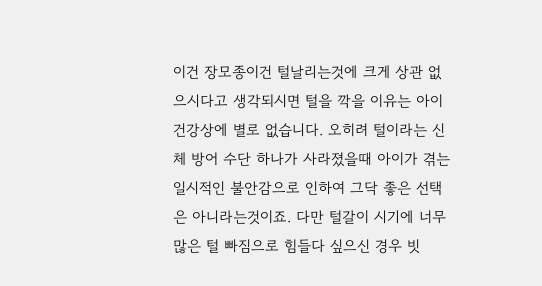이건 장모종이건 털날리는것에 크게 상관 없으시다고 생각되시면 털을 깍을 이유는 아이 건강상에 별로 없습니다. 오히려 털이라는 신체 방어 수단 하나가 사라졌을때 아이가 겪는 일시적인 불안감으로 인하여 그닥 좋은 선택은 아니라는것이죠. 다만 털갈이 시기에 너무 많은 털 빠짐으로 힘들다 싶으신 경우 빗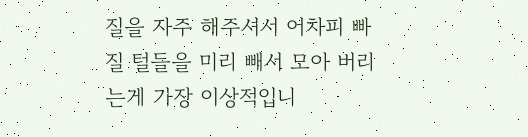질을 자주 해주셔서 어차피 빠질 털들을 미리 빼서 모아 버리는게 가장 이상적입니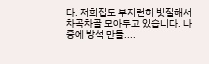다. 저희집도 부지런히 빗질해서 차곡차골 모아두고 있습니다. 나중에 방석 만들....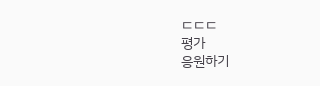ㄷㄷㄷ
평가
응원하기